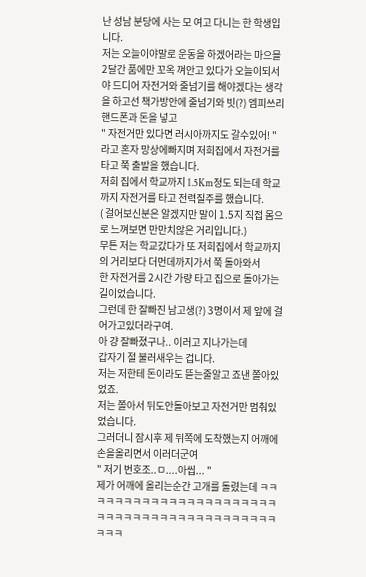난 성남 분당에 사는 모 여고 다니는 한 학생입니다.
저는 오늘이야말로 운동을 하겠어라는 마으믈 2달간 품에만 꼬옥 껴안고 있다가 오늘이되서야 드디어 자전거와 줄넘기를 해야겠다는 생각을 하고선 책가방안에 줄넘기와 빗(?) 엠피쓰리 핸드폰과 돈을 넣고
" 자전거만 있다면 러시아까지도 갈수있어! "
라고 혼자 망상에빠지며 저희집에서 자전거를 타고 쭉 출발을 했습니다.
저희 집에서 학교까지 1.5Km정도 되는데 학교까지 자전거를 타고 전력질주를 했습니다.
( 걸어보신분은 알겠지만 말이 1.5지 직접 몸으로 느껴보면 만만치않은 거리입니다.)
무튼 저는 학교갔다가 또 저희집에서 학교까지의 거리보다 더먼데까지가서 쭉 돌아와서
한 자전거를 2시간 가량 타고 집으로 돌아가는 길이었습니다.
그런데 한 잘빠진 남고생(?) 3명이서 제 앞에 걸어가고있더라구여.
아 걍 잘빠졌구나.. 이러고 지나가는데
갑자기 절 불러새우는 겁니다.
저는 저한테 돈이라도 뜯는줄알고 죠낸 쫄아있었죠.
저는 쫄아서 뒤도안돌아보고 자전거만 멈춰있었습니다.
그러더니 잠시후 제 뒤쪽에 도착했는지 어깨에 손을올리면서 이러더군여
" 저기 번호조..ㅁ....아씹... "
제가 어깨에 올리는순간 고개를 돌렸는데 ㅋㅋㅋㅋㅋㅋㅋㅋㅋㅋㅋㅋㅋㅋㅋㅋㅋㅋㅋㅋㅋㅋㅋㅋㅋㅋㅋㅋㅋㅋㅋㅋㅋㅋㅋㅋㅋㅋㅋㅋㅋㅋㅋㅋㅋ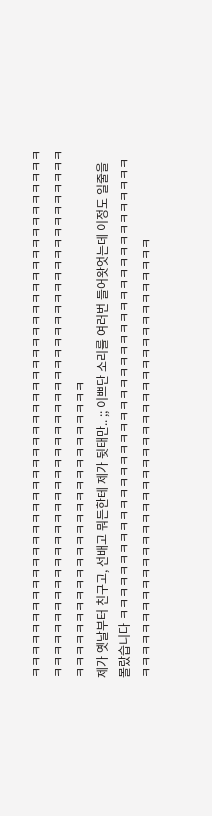ㅋㅋㅋㅋㅋㅋㅋㅋㅋㅋㅋㅋㅋㅋㅋㅋㅋㅋㅋㅋㅋㅋㅋㅋㅋㅋㅋㅋㅋㅋㅋㅋㅋㅋㅋㅋㅋㅋㅋㅋㅋㅋㅋㅋㅋㅋㅋㅋㅋㅋㅋㅋㅋㅋㅋㅋㅋㅋㅋㅋㅋㅋㅋㅋㅋㅋㅋㅋㅋㅋㅋㅋㅋㅋㅋㅋㅋㅋㅋㅋㅋㅋㅋㅋㅋㅋㅋㅋㅋㅋㅋㅋㅋㅋㅋㅋㅋㅋㅋㅋㅋㅋㅋㅋㅋㅋㅋㅋㅋㅋㅋㅋㅋㅋㅋㅋㅋㅋㅋㅋㅋㅋㅋ
제가 옛날부터 친구고, 선배고 뭐든한테 제가 뒷태만.. ;; 이쁘단 소리를 여러번 들어왓엇는데 이정도 일줄을 몰랐습니다 ㅋㅋㅋㅋㅋㅋㅋㅋㅋㅋㅋㅋㅋㅋㅋㅋㅋㅋㅋㅋㅋㅋㅋㅋㅋㅋㅋㅋㅋㅋㅋㅋㅋㅋㅋㅋㅋㅋㅋㅋㅋㅋㅋㅋㅋㅋㅋㅋㅋㅋㅋㅋㅋㅋㅋㅋㅋㅋㅋㅋㅋㅋㅋㅋㅋㅋㅋㅋㅋㅋㅋㅋㅋㅋㅋㅋㅋㅋㅋㅋㅋㅋ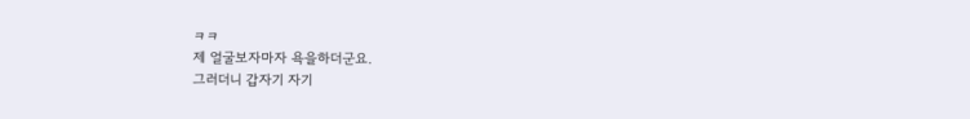ㅋㅋ
제 얼굴보자마자 욕을하더군요.
그러더니 갑자기 자기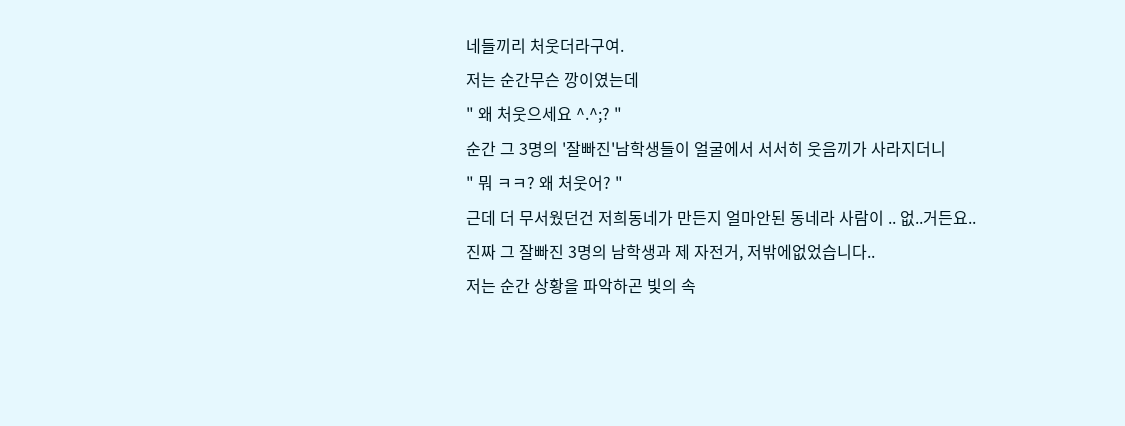네들끼리 처웃더라구여.
저는 순간무슨 깡이였는데
" 왜 처웃으세요 ^.^;? "
순간 그 3명의 '잘빠진'남학생들이 얼굴에서 서서히 웃음끼가 사라지더니
" 뭐 ㅋㅋ? 왜 처웃어? "
근데 더 무서웠던건 저희동네가 만든지 얼마안된 동네라 사람이 .. 없..거든요..
진짜 그 잘빠진 3명의 남학생과 제 자전거, 저밖에없었습니다..
저는 순간 상황을 파악하곤 빛의 속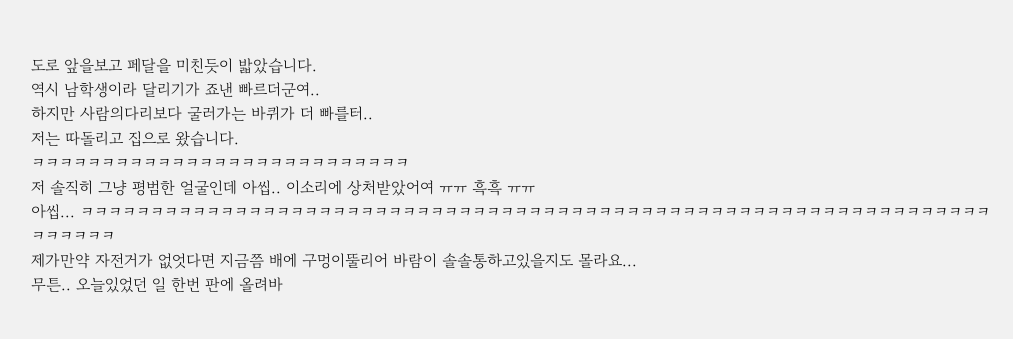도로 앞을보고 페달을 미친듯이 밟았습니다.
역시 남학생이라 달리기가 죠낸 빠르더군여..
하지만 사람의다리보다 굴러가는 바퀴가 더 빠를터..
저는 따돌리고 집으로 왔습니다.
ㅋㅋㅋㅋㅋㅋㅋㅋㅋㅋㅋㅋㅋㅋㅋㅋㅋㅋㅋㅋㅋㅋㅋㅋㅋㅋㅋ
저 솔직히 그냥 평범한 얼굴인데 아씹.. 이소리에 상처받았어여 ㅠㅠ 흑흑 ㅠㅠ
아씹... ㅋㅋㅋㅋㅋㅋㅋㅋㅋㅋㅋㅋㅋㅋㅋㅋㅋㅋㅋㅋㅋㅋㅋㅋㅋㅋㅋㅋㅋㅋㅋㅋㅋㅋㅋㅋㅋㅋㅋㅋㅋㅋㅋㅋㅋㅋㅋㅋㅋㅋㅋㅋㅋㅋㅋㅋㅋㅋㅋㅋㅋㅋㅋㅋㅋㅋㅋㅋㅋㅋㅋ
제가만약 자전거가 없엇다면 지금쯤 배에 구멍이뚤리어 바람이 솔솔통하고있을지도 몰라요...
무튼.. 오늘있었던 일 한번 판에 올려바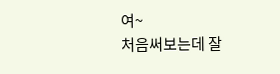여~
처음써보는데 잘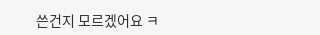쓴건지 모르겠어요 ㅋ